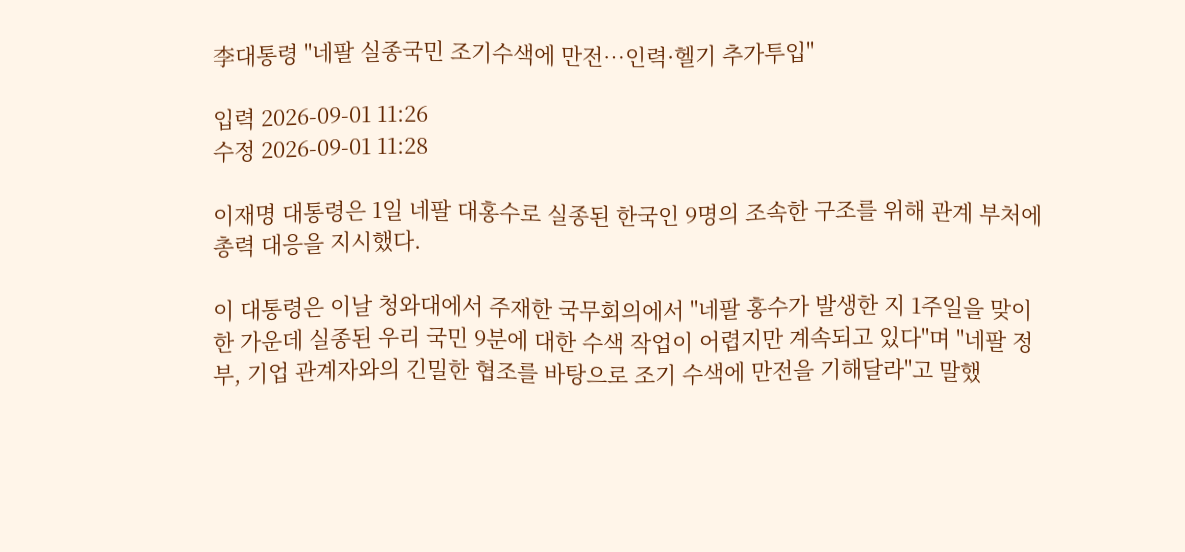李대통령 "네팔 실종국민 조기수색에 만전…인력·헬기 추가투입"

입력 2026-09-01 11:26
수정 2026-09-01 11:28

이재명 대통령은 1일 네팔 대홍수로 실종된 한국인 9명의 조속한 구조를 위해 관계 부처에 총력 대응을 지시했다.

이 대통령은 이날 청와대에서 주재한 국무회의에서 "네팔 홍수가 발생한 지 1주일을 맞이한 가운데 실종된 우리 국민 9분에 대한 수색 작업이 어렵지만 계속되고 있다"며 "네팔 정부, 기업 관계자와의 긴밀한 협조를 바탕으로 조기 수색에 만전을 기해달라"고 말했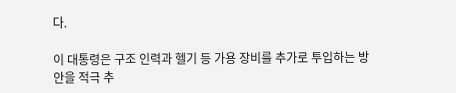다.

이 대통령은 구조 인력과 헬기 등 가용 장비를 추가로 투입하는 방안을 적극 추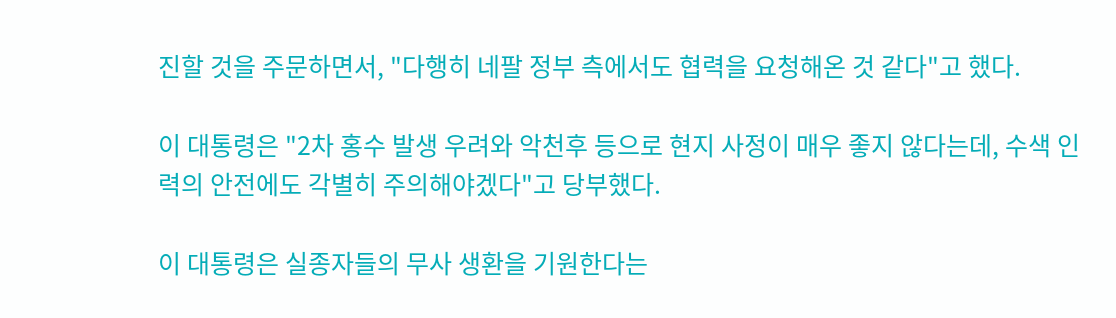진할 것을 주문하면서, "다행히 네팔 정부 측에서도 협력을 요청해온 것 같다"고 했다.

이 대통령은 "2차 홍수 발생 우려와 악천후 등으로 현지 사정이 매우 좋지 않다는데, 수색 인력의 안전에도 각별히 주의해야겠다"고 당부했다.

이 대통령은 실종자들의 무사 생환을 기원한다는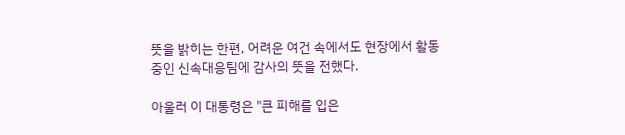뜻을 밝히는 한편, 어려운 여건 속에서도 현장에서 활동 중인 신속대응팀에 감사의 뜻을 전했다.

아울러 이 대통령은 "큰 피해를 입은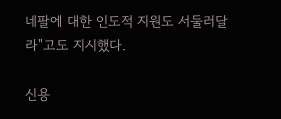네팔에 대한 인도적 지원도 서둘러달라"고도 지시했다.

신용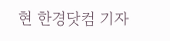현 한경닷컴 기자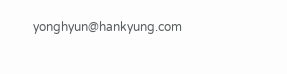yonghyun@hankyung.com